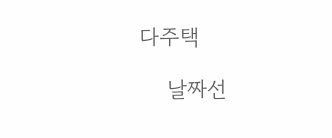다주택

    날짜선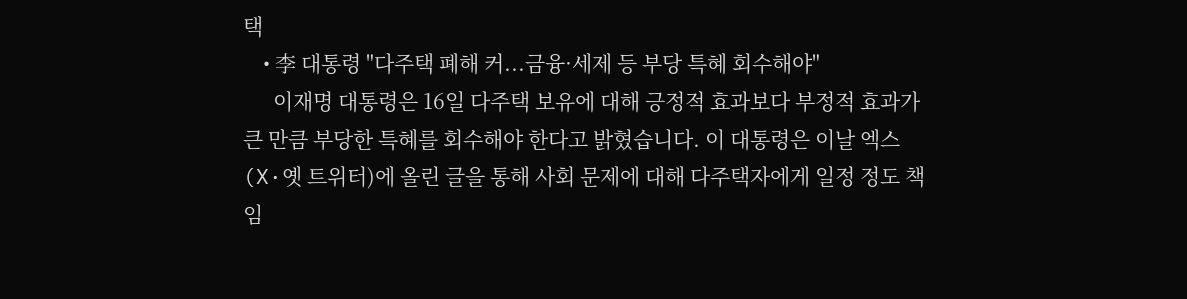택
    • 李 대통령 "다주택 폐해 커...금융·세제 등 부당 특혜 회수해야"
      이재명 대통령은 16일 다주택 보유에 대해 긍정적 효과보다 부정적 효과가 큰 만큼 부당한 특혜를 회수해야 한다고 밝혔습니다. 이 대통령은 이날 엑스(X·옛 트위터)에 올린 글을 통해 사회 문제에 대해 다주택자에게 일정 정도 책임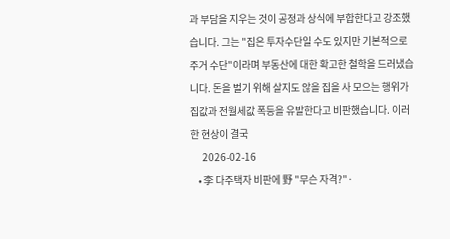과 부담을 지우는 것이 공정과 상식에 부합한다고 강조했습니다. 그는 "집은 투자수단일 수도 있지만 기본적으로 주거 수단"이라며 부동산에 대한 확고한 철학을 드러냈습니다. 돈을 벌기 위해 살지도 않을 집을 사 모으는 행위가 집값과 전월세값 폭등을 유발한다고 비판했습니다. 이러한 현상이 결국
      2026-02-16
    • 李 다주택자 비판에 野 "무슨 자격?"·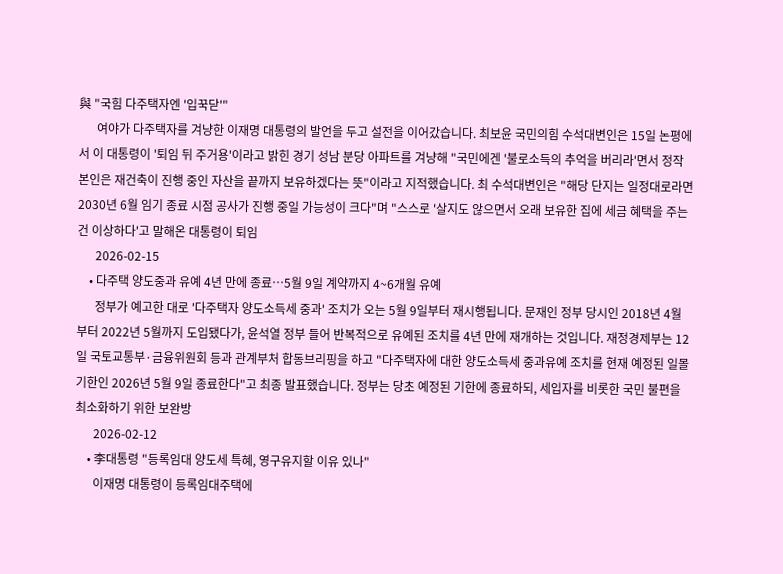與 "국힘 다주택자엔 '입꾹닫'"
      여야가 다주택자를 겨냥한 이재명 대통령의 발언을 두고 설전을 이어갔습니다. 최보윤 국민의힘 수석대변인은 15일 논평에서 이 대통령이 '퇴임 뒤 주거용'이라고 밝힌 경기 성남 분당 아파트를 겨냥해 "국민에겐 '불로소득의 추억을 버리라'면서 정작 본인은 재건축이 진행 중인 자산을 끝까지 보유하겠다는 뜻"이라고 지적했습니다. 최 수석대변인은 "해당 단지는 일정대로라면 2030년 6월 임기 종료 시점 공사가 진행 중일 가능성이 크다"며 "스스로 '살지도 않으면서 오래 보유한 집에 세금 혜택을 주는 건 이상하다'고 말해온 대통령이 퇴임
      2026-02-15
    • 다주택 양도중과 유예 4년 만에 종료…5월 9일 계약까지 4~6개월 유예
      정부가 예고한 대로 '다주택자 양도소득세 중과' 조치가 오는 5월 9일부터 재시행됩니다. 문재인 정부 당시인 2018년 4월부터 2022년 5월까지 도입됐다가, 윤석열 정부 들어 반복적으로 유예된 조치를 4년 만에 재개하는 것입니다. 재정경제부는 12일 국토교통부·금융위원회 등과 관계부처 합동브리핑을 하고 "다주택자에 대한 양도소득세 중과유예 조치를 현재 예정된 일몰 기한인 2026년 5월 9일 종료한다"고 최종 발표했습니다. 정부는 당초 예정된 기한에 종료하되, 세입자를 비롯한 국민 불편을 최소화하기 위한 보완방
      2026-02-12
    • 李대통령 "등록임대 양도세 특혜, 영구유지할 이유 있나"
      이재명 대통령이 등록임대주택에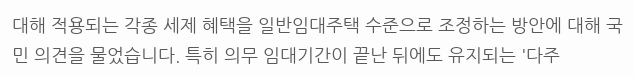대해 적용되는 각종 세제 혜택을 일반임대주택 수준으로 조정하는 방안에 대해 국민 의견을 물었습니다. 특히 의무 임대기간이 끝난 뒤에도 유지되는 '다주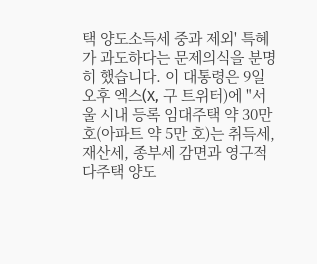택 양도소득세 중과 제외' 특혜가 과도하다는 문제의식을 분명히 했습니다. 이 대통령은 9일 오후 엑스(X, 구 트위터)에 "서울 시내 등록 임대주택 약 30만 호(아파트 약 5만 호)는 취득세, 재산세, 종부세 감면과 영구적 다주택 양도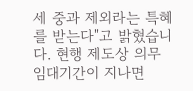세 중과 제외라는 특혜를 받는다"고 밝혔습니다. 현행 제도상 의무 임대기간이 지나면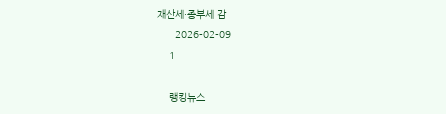재산세·종부세 감
      2026-02-09
    1

    랭킹뉴스